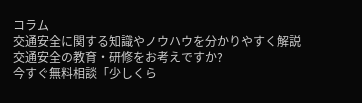コラム
交通安全に関する知識やノウハウを分かりやすく解説
交通安全の教育・研修をお考えですか?
今すぐ無料相談「少しくら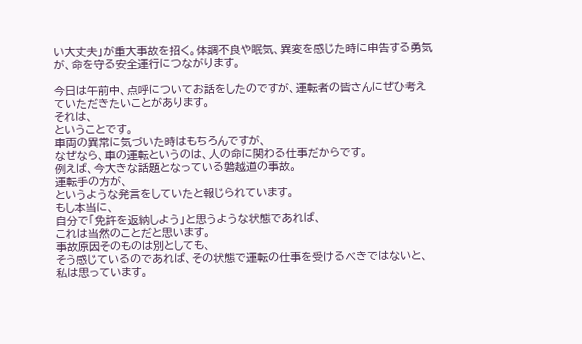い大丈夫」が重大事故を招く。体調不良や眠気、異変を感じた時に申告する勇気が、命を守る安全運行につながります。

今日は午前中、点呼についてお話をしたのですが、運転者の皆さんにぜひ考えていただきたいことがあります。
それは、
ということです。
車両の異常に気づいた時はもちろんですが、
なぜなら、車の運転というのは、人の命に関わる仕事だからです。
例えば、今大きな話題となっている磐越道の事故。
運転手の方が、
というような発言をしていたと報じられています。
もし本当に、
自分で「免許を返納しよう」と思うような状態であれば、
これは当然のことだと思います。
事故原因そのものは別としても、
そう感じているのであれば、その状態で運転の仕事を受けるべきではないと、私は思っています。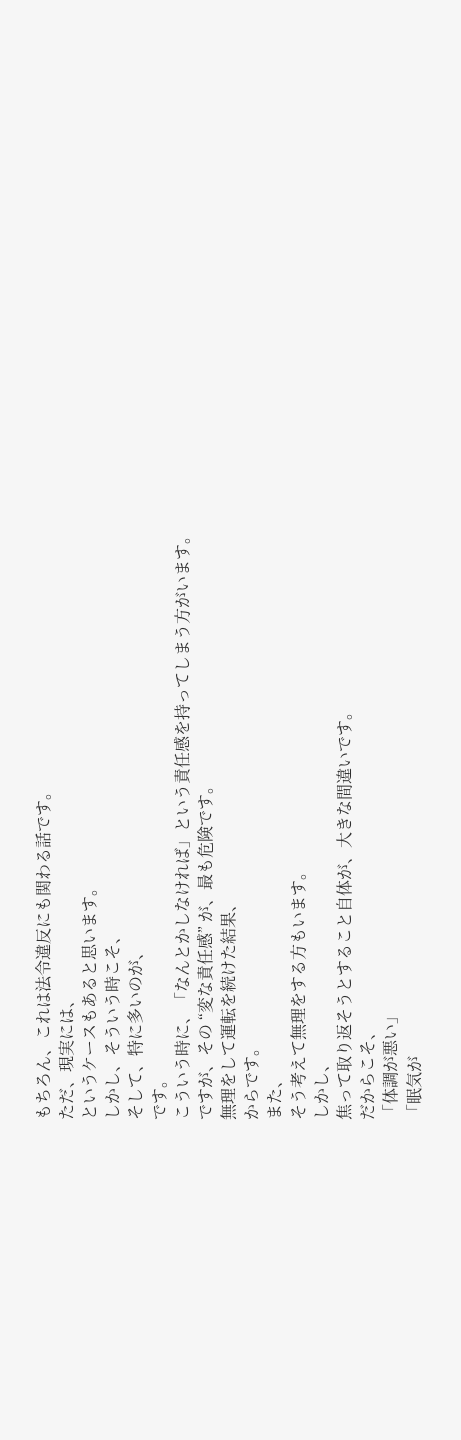もちろん、これは法令違反にも関わる話です。
ただ、現実には、
というケースもあると思います。
しかし、そういう時こそ、
そして、特に多いのが、
です。
こういう時に、「なんとかしなければ」という責任感を持ってしまう方がいます。
ですが、その “変な責任感” が、最も危険です。
無理をして運転を続けた結果、
からです。
また、
そう考えて無理をする方もいます。
しかし、
焦って取り返そうとすること自体が、大きな間違いです。
だからこそ、
「体調が悪い」
「眠気が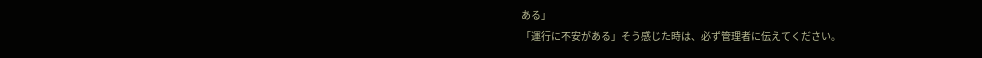ある」
「運行に不安がある」そう感じた時は、必ず管理者に伝えてください。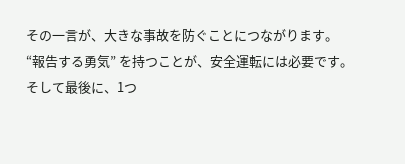その一言が、大きな事故を防ぐことにつながります。
“報告する勇気” を持つことが、安全運転には必要です。
そして最後に、1つ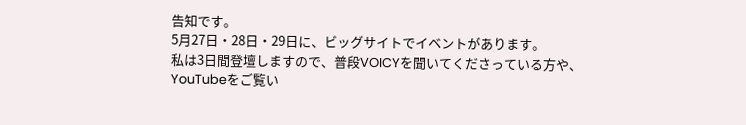告知です。
5月27日・28日・29日に、ビッグサイトでイベントがあります。
私は3日間登壇しますので、普段VOICYを聞いてくださっている方や、
YouTubeをご覧い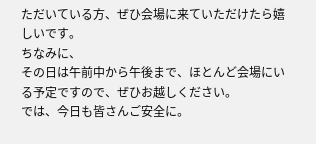ただいている方、ぜひ会場に来ていただけたら嬉しいです。
ちなみに、
その日は午前中から午後まで、ほとんど会場にいる予定ですので、ぜひお越しください。
では、今日も皆さんご安全に。